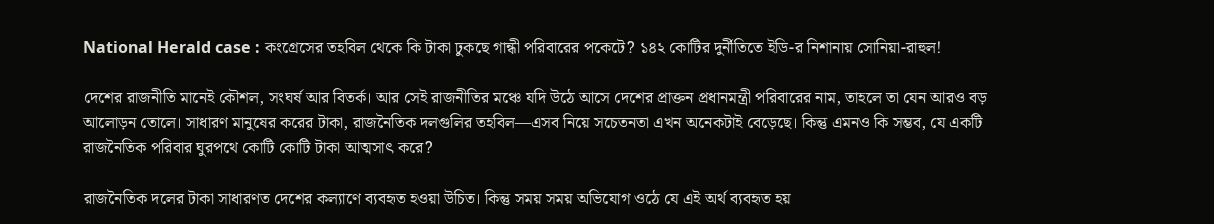National Herald case : কংগ্রেসের তহবিল থেকে কি টাকা ঢুকছে গান্ধী পরিবারের পকেটে? ১৪২ কোটির দুর্নীতিতে ইডি-র নিশানায় সোনিয়া-রাহুল!

দেশের রাজনীতি মানেই কৌশল, সংঘর্ষ আর বিতর্ক। আর সেই রাজনীতির মঞ্চে যদি উঠে আসে দেশের প্রাক্তন প্রধানমন্ত্রী পরিবারের নাম, তাহলে তা যেন আরও বড় আলোড়ন তোলে। সাধারণ মানুষের করের টাকা, রাজনৈতিক দলগুলির তহবিল—এসব নিয়ে সচেতনতা এখন অনেকটাই বেড়েছে। কিন্তু এমনও কি সম্ভব, যে একটি রাজনৈতিক পরিবার ঘুরপথে কোটি কোটি টাকা আত্মসাৎ করে?

রাজনৈতিক দলের টাকা সাধারণত দেশের কল্যাণে ব্যবহৃত হওয়া উচিত। কিন্তু সময় সময় অভিযোগ ওঠে যে এই অর্থ ব্যবহৃত হয়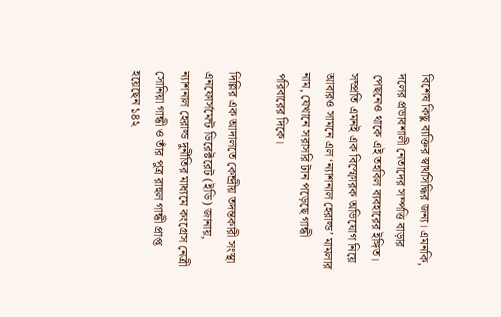বিশেষ কিছু ব্যক্তির স্বার্থসিদ্ধির জন্য। এমনকি, দলের প্রভাবশালী নেতাদের সম্পত্তি বাড়ার পেছনেও থাকে এই তহবিল ব্যবহারের ইঙ্গিত। সম্প্রতি এমনই এক বিস্ফোরক অভিযোগ নিয়ে আবারও সামনে এল ‘ন্যাশনাল হেরাল্ড’ মামলার নাম, যেখানে সরাসরি টান পড়েছে গান্ধী পরিবারের দিকে।

দিল্লির এক আদালতে কেন্দ্রীয় তদন্তকারী সংস্থা এনফোর্সমেন্ট ডিরেক্টরেট (ইডি) জানায়, ন্যাশনাল হেরাল্ড দুর্নীতির মাধ্যমে কংগ্রেস নেত্রী সোনিয়া গান্ধী ও তাঁর পুত্র রাহুল গান্ধী প্রাপ্ত হয়েছেন ১৪২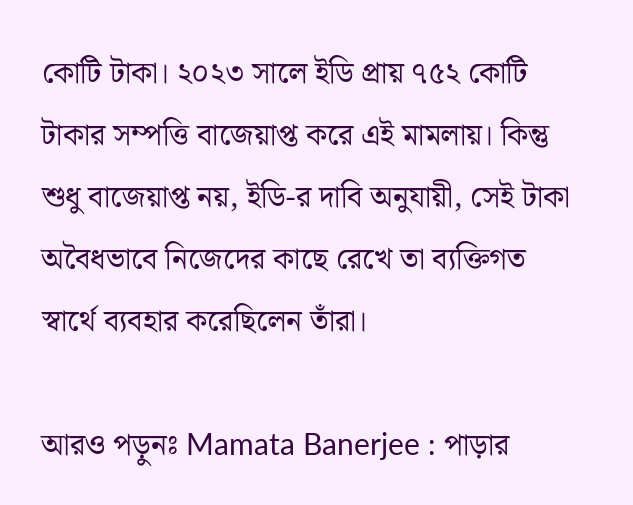কোটি টাকা। ২০২৩ সালে ইডি প্রায় ৭৫২ কোটি টাকার সম্পত্তি বাজেয়াপ্ত করে এই মামলায়। কিন্তু শুধু বাজেয়াপ্ত নয়, ইডি-র দাবি অনুযায়ী, সেই টাকা অবৈধভাবে নিজেদের কাছে রেখে তা ব্যক্তিগত স্বার্থে ব্যবহার করেছিলেন তাঁরা।

আরও পড়ুনঃ Mamata Banerjee : পাড়ার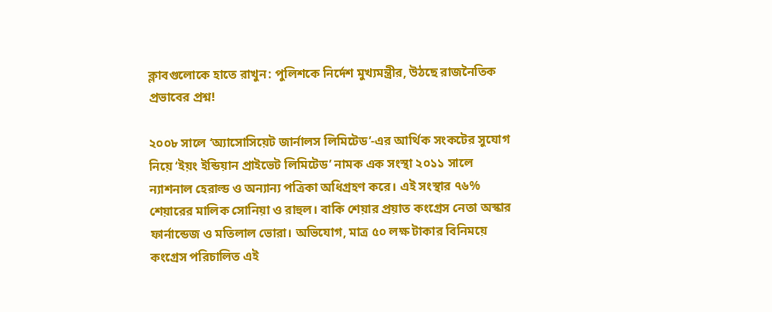ক্লাবগুলোকে হাতে রাখুন: পুলিশকে নির্দেশ মুখ্যমন্ত্রীর, উঠছে রাজনৈতিক প্রভাবের প্রশ্ন!

২০০৮ সালে ‘অ্যাসোসিয়েট জার্নালস লিমিটেড’-এর আর্থিক সংকটের সুযোগ নিয়ে ‘ইয়ং ইন্ডিয়ান প্রাইভেট লিমিটেড’ নামক এক সংস্থা ২০১১ সালে ন্যাশনাল হেরাল্ড ও অন্যান্য পত্রিকা অধিগ্রহণ করে। এই সংস্থার ৭৬% শেয়ারের মালিক সোনিয়া ও রাহুল। বাকি শেয়ার প্রয়াত কংগ্রেস নেতা অস্কার ফার্নান্ডেজ ও মতিলাল ভোরা। অভিযোগ, মাত্র ৫০ লক্ষ টাকার বিনিময়ে কংগ্রেস পরিচালিত এই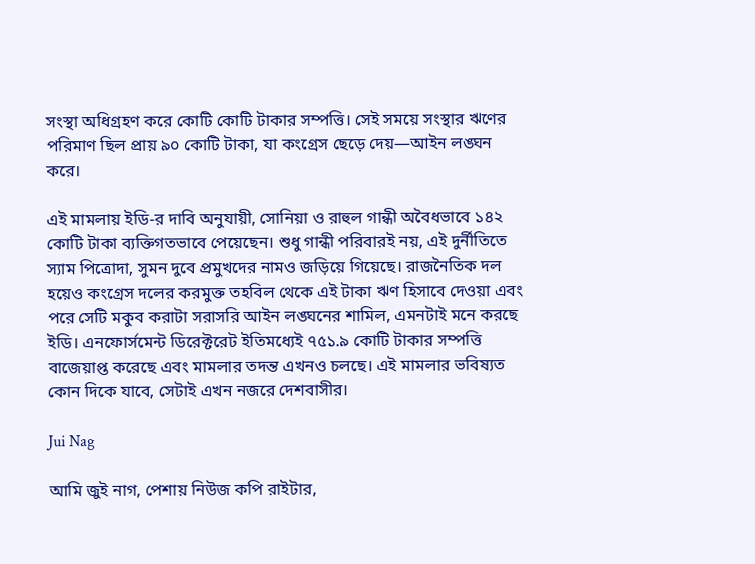সংস্থা অধিগ্রহণ করে কোটি কোটি টাকার সম্পত্তি। সেই সময়ে সংস্থার ঋণের পরিমাণ ছিল প্রায় ৯০ কোটি টাকা, যা কংগ্রেস ছেড়ে দেয়—আইন লঙ্ঘন করে।

এই মামলায় ইডি-র দাবি অনুযায়ী, সোনিয়া ও রাহুল গান্ধী অবৈধভাবে ১৪২ কোটি টাকা ব্যক্তিগতভাবে পেয়েছেন। শুধু গান্ধী পরিবারই নয়, এই দুর্নীতিতে স্যাম পিত্রোদা, সুমন দুবে প্রমুখদের নামও জড়িয়ে গিয়েছে। রাজনৈতিক দল হয়েও কংগ্রেস দলের করমুক্ত তহবিল থেকে এই টাকা ঋণ হিসাবে দেওয়া এবং পরে সেটি মকুব করাটা সরাসরি আইন লঙ্ঘনের শামিল, এমনটাই মনে করছে ইডি। এনফোর্সমেন্ট ডিরেক্টরেট ইতিমধ্যেই ৭৫১.৯ কোটি টাকার সম্পত্তি বাজেয়াপ্ত করেছে এবং মামলার তদন্ত এখনও চলছে। এই মামলার ভবিষ্যত কোন দিকে যাবে, সেটাই এখন নজরে দেশবাসীর।

Jui Nag

আমি জুই নাগ, পেশায় নিউজ কপি রাইটার,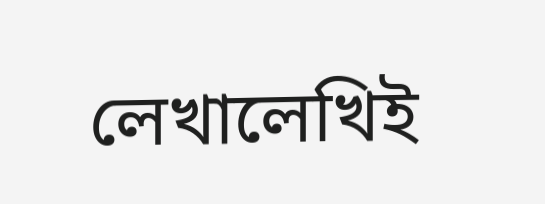লেখালেখিই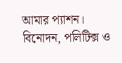আমার প্যাশন। বিনোদন, পলিটিক্স ও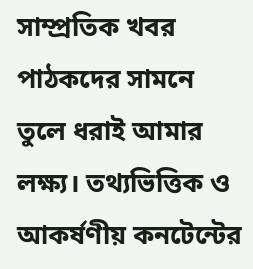সাম্প্রতিক খবর পাঠকদের সামনে তুলে ধরাই আমার লক্ষ্য। তথ্যভিত্তিক ও আকর্ষণীয় কনটেন্টের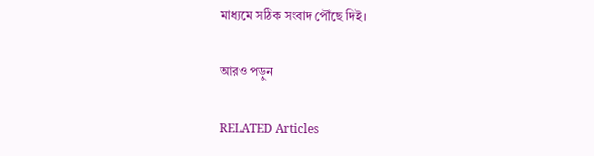মাধ্যমে সঠিক সংবাদ পৌঁছে দিই।

আরও পড়ুন

RELATED Articles